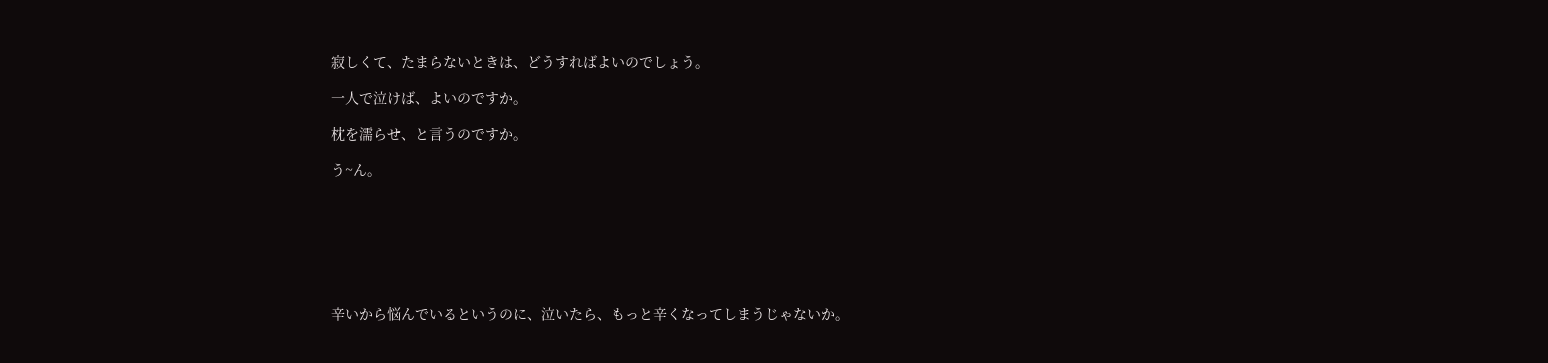寂しくて、たまらないときは、どうすればよいのでしょう。

一人で泣けば、よいのですか。

枕を濡らせ、と言うのですか。

う~ん。







辛いから悩んでいるというのに、泣いたら、もっと辛くなってしまうじゃないか。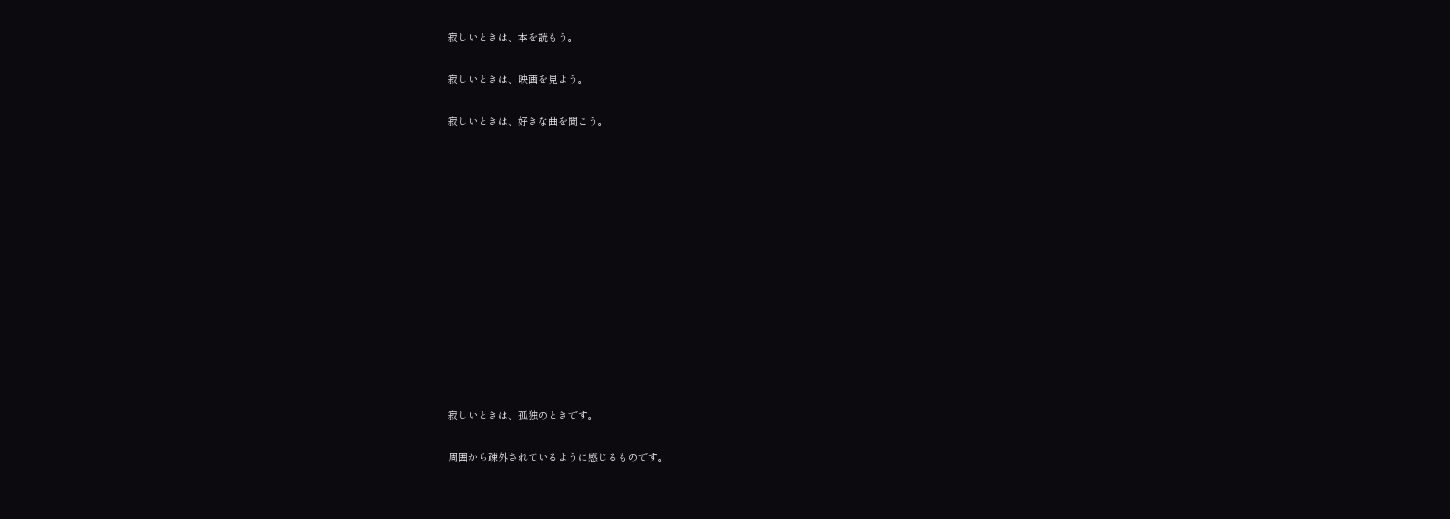寂しいときは、本を読もう。

寂しいときは、映画を見よう。

寂しいときは、好きな曲を聞こう。













寂しいときは、孤独のときです。

周囲から疎外されているように感じるものです。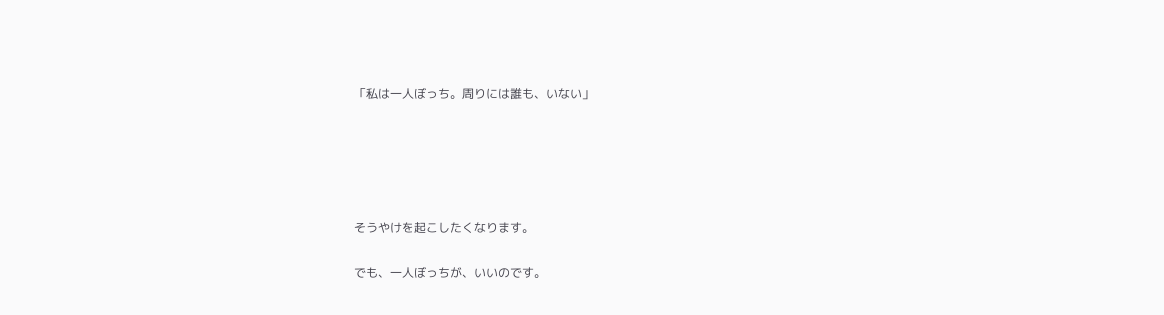「私は一人ぼっち。周りには誰も、いない」





そうやけを起こしたくなります。

でも、一人ぼっちが、いいのです。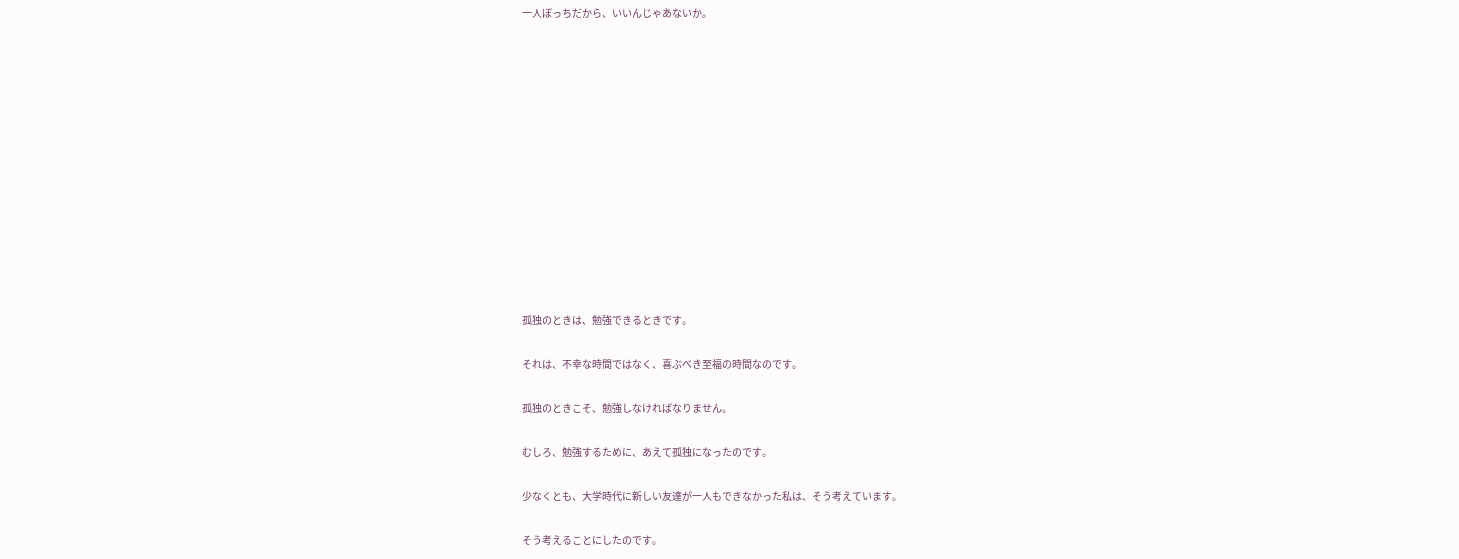一人ぼっちだから、いいんじゃあないか。













孤独のときは、勉強できるときです。

それは、不幸な時間ではなく、喜ぶべき至福の時間なのです。

孤独のときこそ、勉強しなければなりません。

むしろ、勉強するために、あえて孤独になったのです。

少なくとも、大学時代に新しい友達が一人もできなかった私は、そう考えています。

そう考えることにしたのです。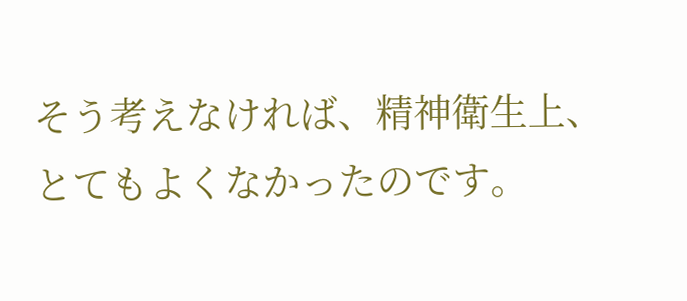そう考えなければ、精神衛生上、とてもよくなかったのです。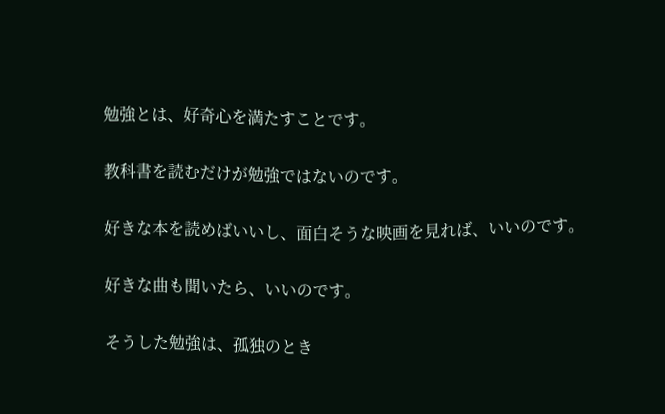勉強とは、好奇心を満たすことです。

教科書を読むだけが勉強ではないのです。

好きな本を読めばいいし、面白そうな映画を見れば、いいのです。

好きな曲も聞いたら、いいのです。

そうした勉強は、孤独のとき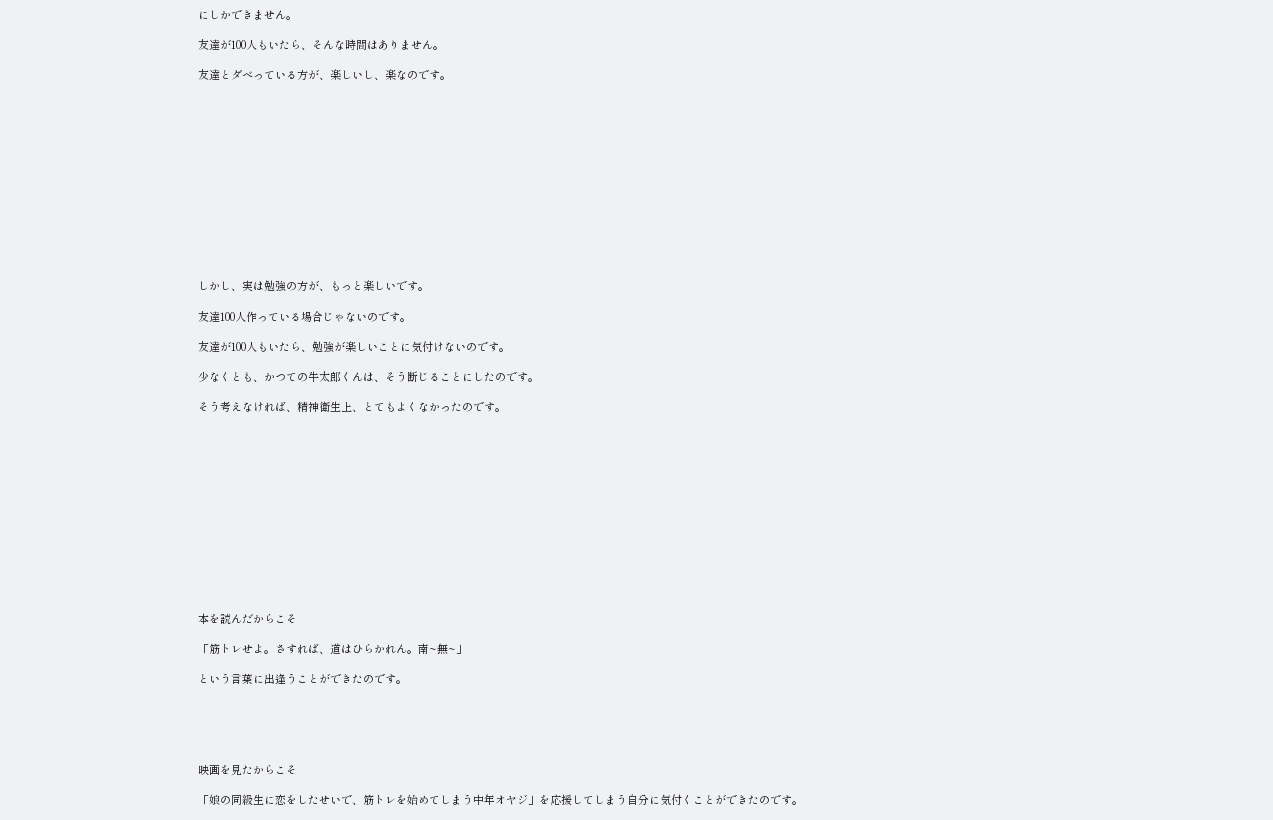にしかできません。

友達が100人もいたら、そんな時間はありません。

友達とダべっている方が、楽しいし、楽なのです。













しかし、実は勉強の方が、もっと楽しいです。

友達100人作っている場合じゃないのです。

友達が100人もいたら、勉強が楽しいことに気付けないのです。

少なくとも、かつての牛太郎くんは、そう断じることにしたのです。

そう考えなければ、精神衛生上、とてもよくなかったのです。













本を読んだからこそ

「筋トレせよ。さすれば、道はひらかれん。南~無~」

という言葉に出逢うことができたのです。





映画を見たからこそ

「娘の同級生に恋をしたせいで、筋トレを始めてしまう中年オヤジ」を応援してしまう自分に気付くことができたのです。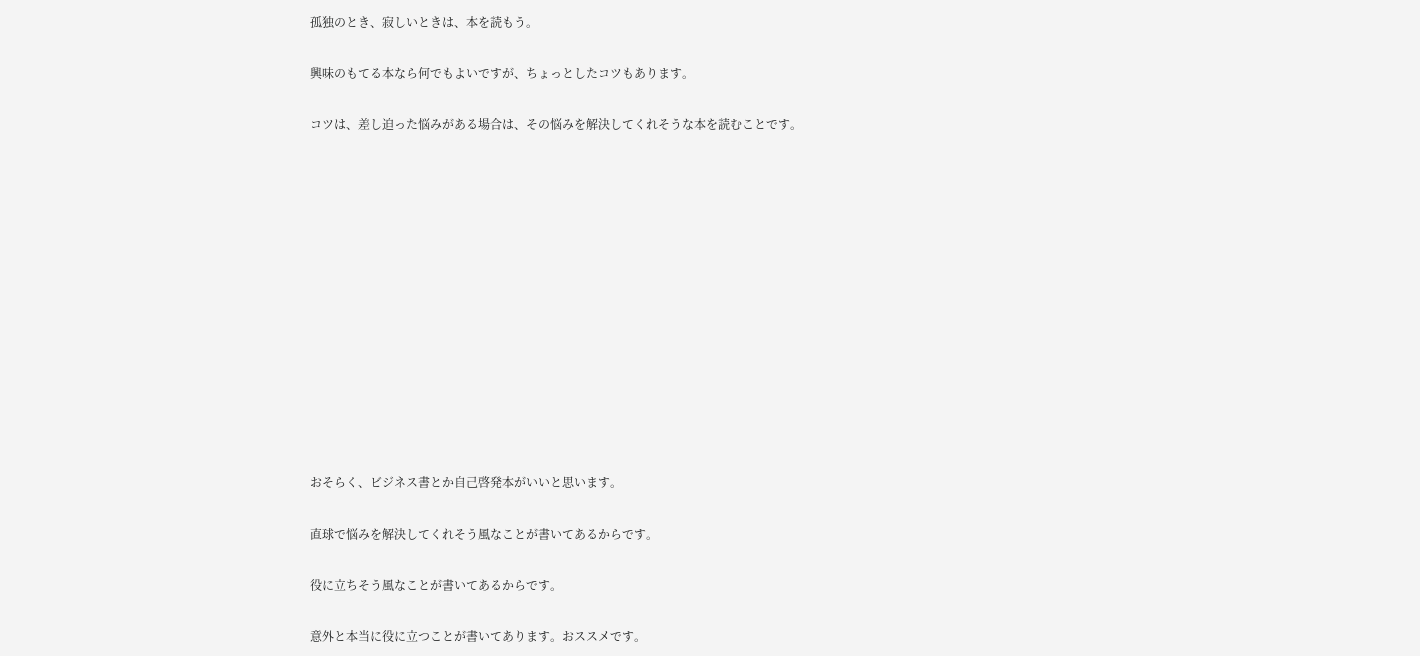孤独のとき、寂しいときは、本を読もう。

興味のもてる本なら何でもよいですが、ちょっとしたコツもあります。

コツは、差し迫った悩みがある場合は、その悩みを解決してくれそうな本を読むことです。













おそらく、ビジネス書とか自己啓発本がいいと思います。

直球で悩みを解決してくれそう風なことが書いてあるからです。

役に立ちそう風なことが書いてあるからです。

意外と本当に役に立つことが書いてあります。おススメです。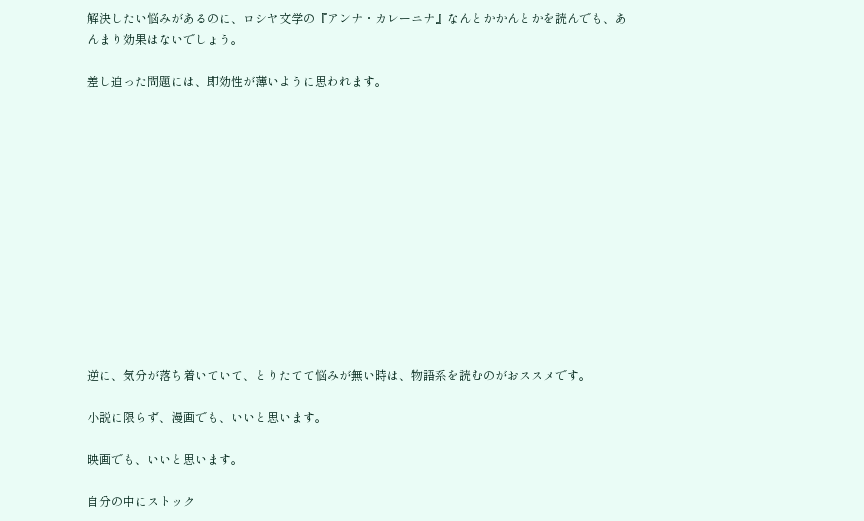解決したい悩みがあるのに、ロシヤ文学の『アンナ・カレーニナ』なんとかかんとかを読んでも、あんまり効果はないでしょう。

差し迫った問題には、即効性が薄いように思われます。













逆に、気分が落ち着いていて、とりたてて悩みが無い時は、物語系を読むのがおススメです。

小説に限らず、漫画でも、いいと思います。

映画でも、いいと思います。

自分の中にストック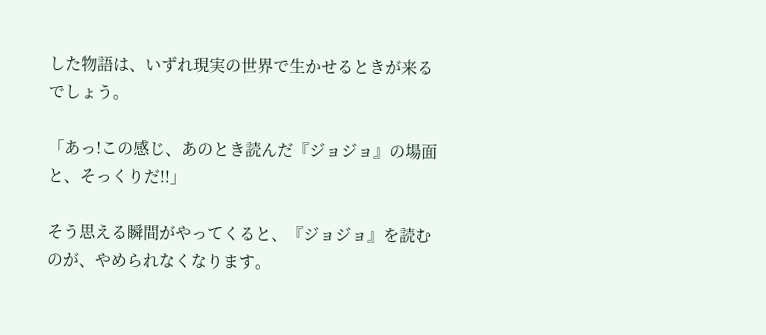した物語は、いずれ現実の世界で生かせるときが来るでしょう。

「あっ!この感じ、あのとき読んだ『ジョジョ』の場面と、そっくりだ!!」

そう思える瞬間がやってくると、『ジョジョ』を読むのが、やめられなくなります。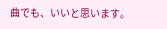曲でも、いいと思います。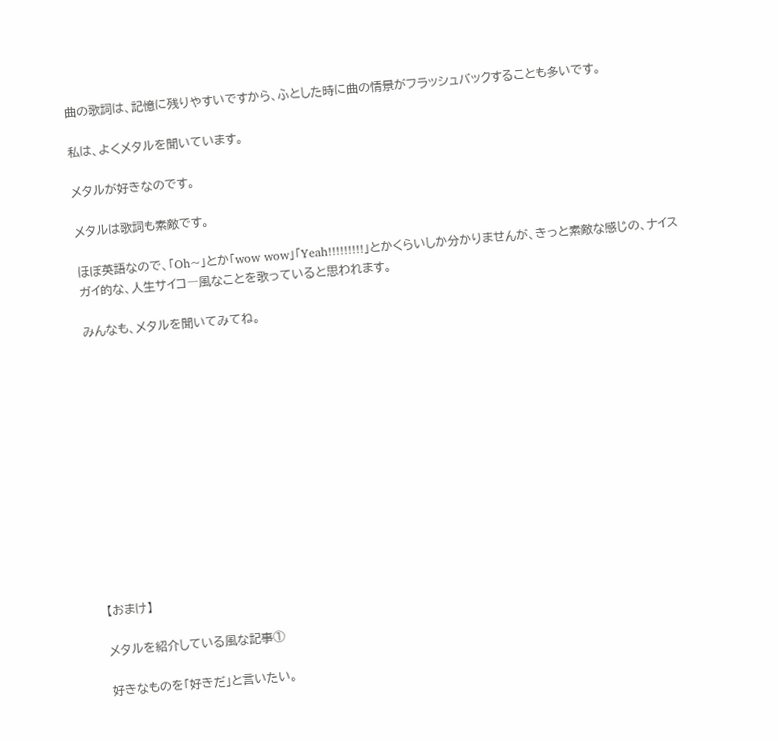曲の歌詞は、記憶に残りやすいですから、ふとした時に曲の情景がフラッシュバックすることも多いです。

私は、よくメタルを聞いています。

メタルが好きなのです。

メタルは歌詞も素敵です。

ほぼ英語なので、「Oh~」とか「wow wow」「Yeah!!!!!!!!!」とかくらいしか分かりませんが、きっと素敵な感じの、ナイスガイ的な、人生サイコ―風なことを歌っていると思われます。

みんなも、メタルを聞いてみてね。













【おまけ】

メタルを紹介している風な記事①

好きなものを「好きだ」と言いたい。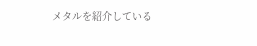メタルを紹介している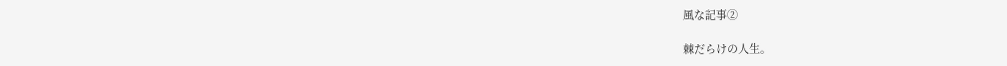風な記事②

棘だらけの人生。